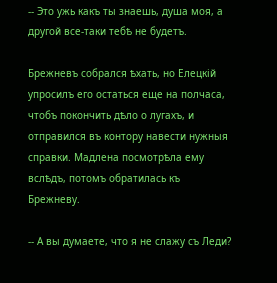-- Это ужь какъ ты знаешь, душа моя, а другой все-таки тебѣ не будетъ.

Брежневъ собрался ѣхать, но Елецкій упросилъ его остаться еще на полчаса, чтобъ покончить дѣло о лугахъ, и отправился въ контору навести нужныя справки. Мадлена посмотрѣла ему вслѣдъ, потомъ обратилась къ Брежневу.

-- А вы думаете, что я не слажу съ Леди?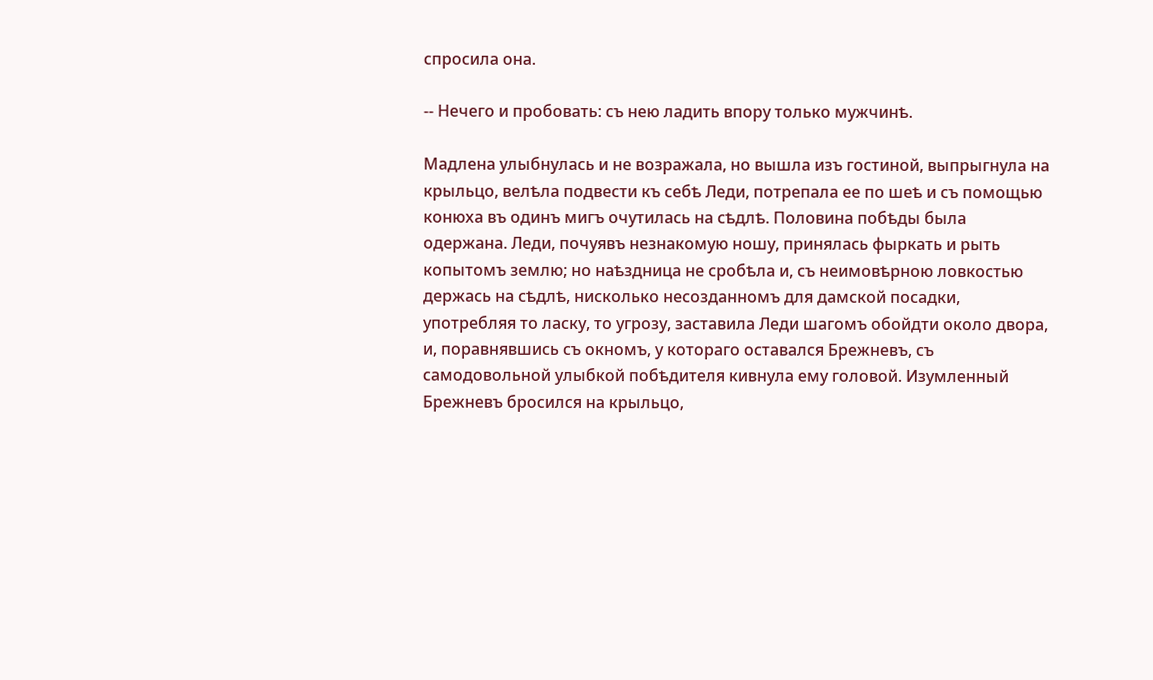спросила она.

-- Нечего и пробовать: съ нею ладить впору только мужчинѣ.

Мадлена улыбнулась и не возражала, но вышла изъ гостиной, выпрыгнула на крыльцо, велѣла подвести къ себѣ Леди, потрепала ее по шеѣ и съ помощью конюха въ одинъ мигъ очутилась на сѣдлѣ. Половина побѣды была одержана. Леди, почуявъ незнакомую ношу, принялась фыркать и рыть копытомъ землю; но наѣздница не сробѣла и, съ неимовѣрною ловкостью держась на сѣдлѣ, нисколько несозданномъ для дамской посадки, употребляя то ласку, то угрозу, заставила Леди шагомъ обойдти около двора, и, поравнявшись съ окномъ, у котораго оставался Брежневъ, съ самодовольной улыбкой побѣдителя кивнула ему головой. Изумленный Брежневъ бросился на крыльцо,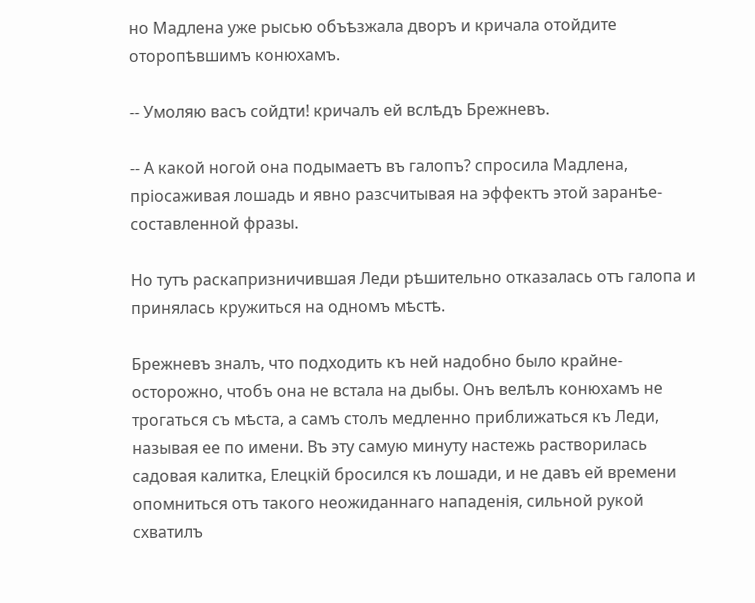но Мадлена уже рысью объѣзжала дворъ и кричала отойдите оторопѣвшимъ конюхамъ.

-- Умоляю васъ сойдти! кричалъ ей вслѣдъ Брежневъ.

-- А какой ногой она подымаетъ въ галопъ? спросила Мадлена, пріосаживая лошадь и явно разсчитывая на эффектъ этой заранѣе-составленной фразы.

Но тутъ раскапризничившая Леди рѣшительно отказалась отъ галопа и принялась кружиться на одномъ мѣстѣ.

Брежневъ зналъ, что подходить къ ней надобно было крайне-осторожно, чтобъ она не встала на дыбы. Онъ велѣлъ конюхамъ не трогаться съ мѣста, а самъ столъ медленно приближаться къ Леди, называя ее по имени. Въ эту самую минуту настежь растворилась садовая калитка, Елецкій бросился къ лошади, и не давъ ей времени опомниться отъ такого неожиданнаго нападенія, сильной рукой схватилъ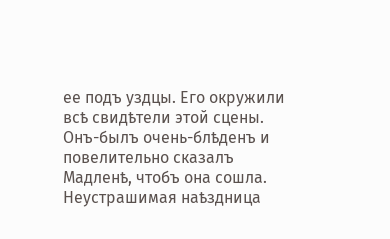ее подъ уздцы. Его окружили всѣ свидѣтели этой сцены. Онъ-былъ очень-блѣденъ и повелительно сказалъ Мадленѣ, чтобъ она сошла. Неустрашимая наѣздница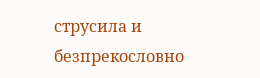струсила и безпрекословно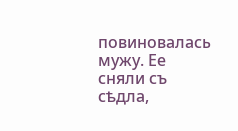повиновалась мужу. Ее сняли съ сѣдла,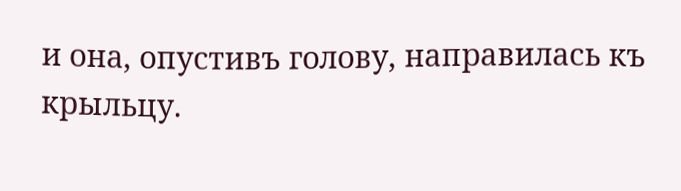и она, опустивъ голову, направилась къ крыльцу.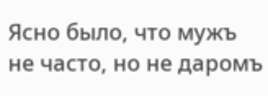Ясно было, что мужъ не часто, но не даромъ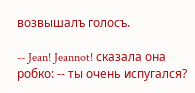возвышалъ голосъ.

-- Jean! Jeannot! сказала она робко: -- ты очень испугался?